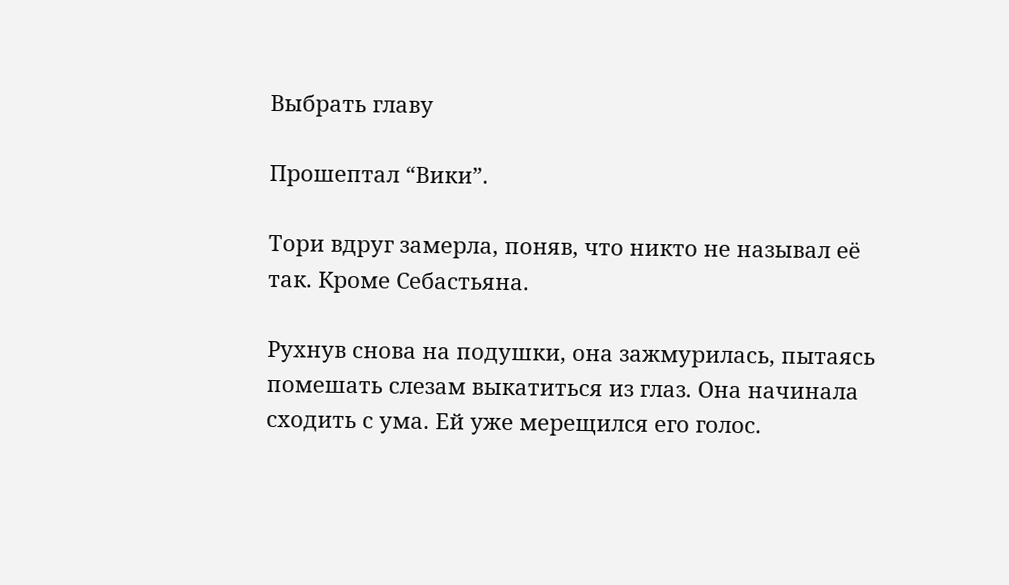Выбрать главу

Прошептал “Вики”.

Тори вдруг замерла, поняв, что никто не называл её так. Кроме Себастьяна.

Рухнув снова на подушки, она зажмурилась, пытаясь помешать слезам выкатиться из глаз. Она начинала сходить с ума. Ей уже мерещился его голос.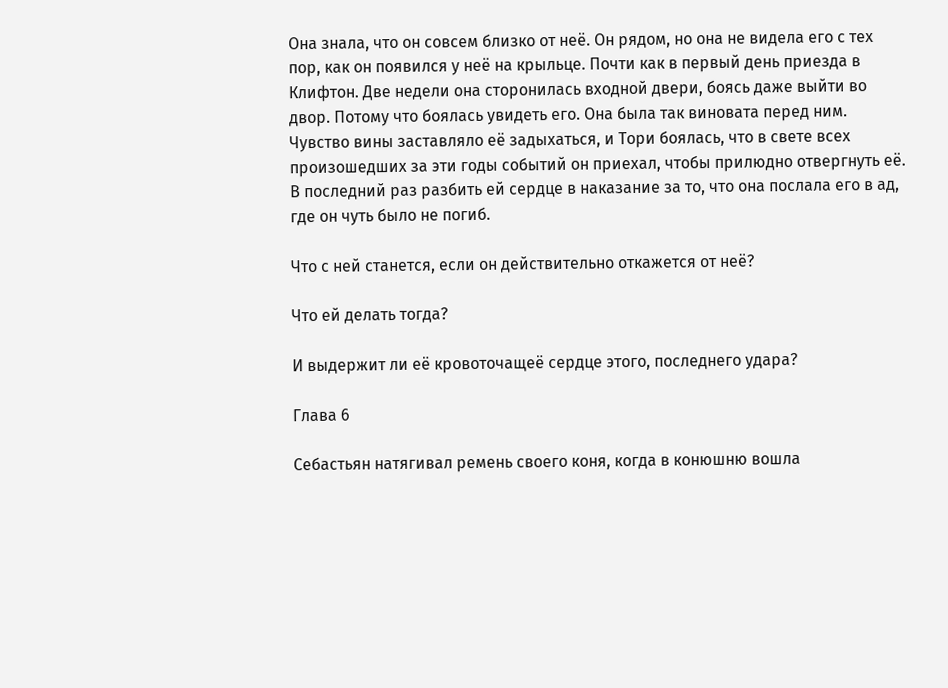Она знала, что он совсем близко от неё. Он рядом, но она не видела его с тех пор, как он появился у неё на крыльце. Почти как в первый день приезда в Клифтон. Две недели она сторонилась входной двери, боясь даже выйти во двор. Потому что боялась увидеть его. Она была так виновата перед ним. Чувство вины заставляло её задыхаться, и Тори боялась, что в свете всех произошедших за эти годы событий он приехал, чтобы прилюдно отвергнуть её. В последний раз разбить ей сердце в наказание за то, что она послала его в ад, где он чуть было не погиб.

Что с ней станется, если он действительно откажется от неё?

Что ей делать тогда?

И выдержит ли её кровоточащеё сердце этого, последнего удара?

Глава 6

Себастьян натягивал ремень своего коня, когда в конюшню вошла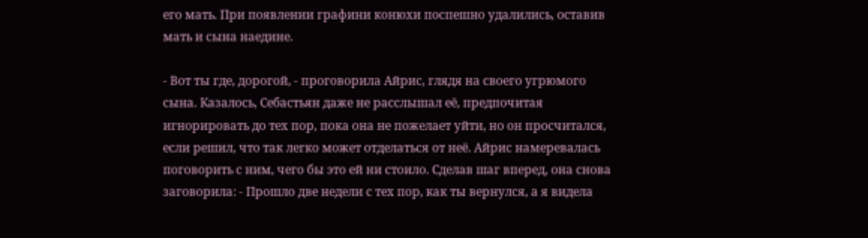его мать. При появлении графини конюхи поспешно удалились, оставив мать и сына наедине.

- Вот ты где, дорогой, - проговорила Айрис, глядя на своего угрюмого сына. Казалось, Себастьян даже не расслышал её, предпочитая игнорировать до тех пор, пока она не пожелает уйти, но он просчитался, если решил, что так легко может отделаться от неё. Айрис намеревалась поговорить с ним, чего бы это ей ни стоило. Сделав шаг вперед, она снова заговорила: - Прошло две недели с тех пор, как ты вернулся, а я видела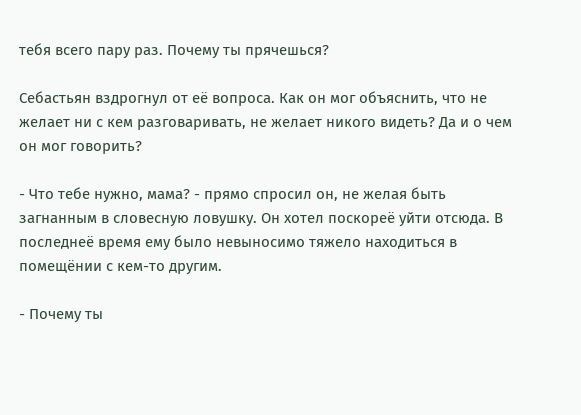тебя всего пару раз. Почему ты прячешься?

Себастьян вздрогнул от её вопроса. Как он мог объяснить, что не желает ни с кем разговаривать, не желает никого видеть? Да и о чем он мог говорить?

- Что тебе нужно, мама? - прямо спросил он, не желая быть загнанным в словесную ловушку. Он хотел поскореё уйти отсюда. В последнеё время ему было невыносимо тяжело находиться в помещёнии с кем-то другим.

- Почему ты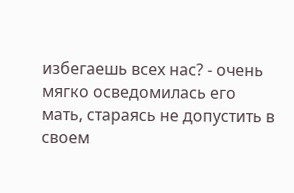избегаешь всех нас? - очень мягко осведомилась его мать, стараясь не допустить в своем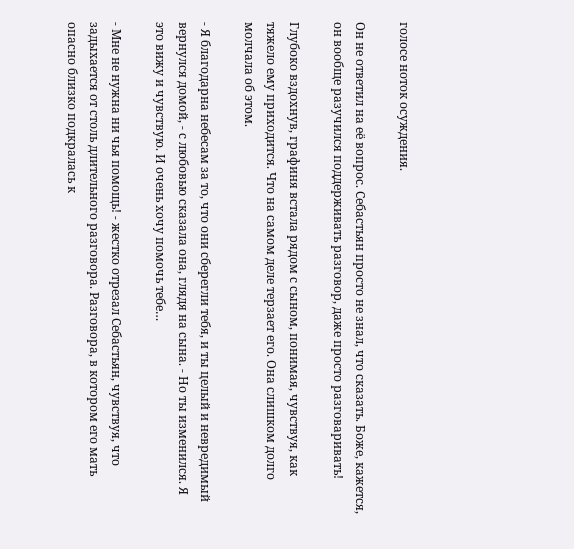голосе ноток осуждения.

Он не ответил на её вопрос. Себастьян просто не знал, что сказать. Боже, кажется, он вообще разучился поддерживать разговор, даже просто разговаривать!

Глубоко вздохнув, графиня встала рядом с сыном, понимая, чувствуя, как тяжело ему приходится. Что на самом деле терзает его. Она слишком долго молчала об этом.

- Я благодарна небесам за то, что они сберегли тебя, и ты целый и невредимый вернулся домой, - с любовью сказала она, глядя на сына. - Но ты изменился. Я это вижу и чувствую. И очень хочу помочь тебе…

- Мне не нужна ни чья помощь! - жестко отрезал Себастьян, чувствуя, что задыхается от столь длительного разговора. Разговора, в котором его мать опасно близко подкралась к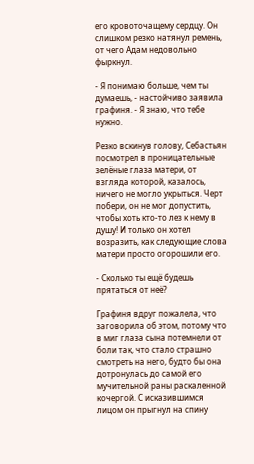его кровоточащему сердцу. Он слишком резко натянул ремень, от чего Адам недовольно фыркнул.

- Я понимаю больше, чем ты думаешь, - настойчиво заявила графиня. - Я знаю, что тебе нужно.

Резко вскинув голову, Себастьян посмотрел в проницательные зелёные глаза матери, от взгляда которой, казалось, ничего не могло укрыться. Черт побери, он не мог допустить, чтобы хоть кто-то лез к нему в душу! И только он хотел возразить, как следующие слова матери просто огорошили его.

- Сколько ты ещё будешь прятаться от неё?

Графиня вдруг пожалела, что заговорила об этом, потому что в миг глаза сына потемнели от боли так, что стало страшно смотреть на него, будто бы она дотронулась до самой его мучительной раны раскаленной кочергой. С исказившимся лицом он прыгнул на спину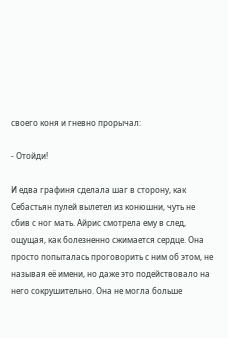своего коня и гневно прорычал:

- Отойди!

И едва графиня сделала шаг в сторону, как Себастьян пулей вылетел из конюшни, чуть не сбив с ног мать. Айрис смотрела ему в след, ощущая, как болезненно сжимается сердце. Она просто попыталась проговорить с ним об этом, не называя её имени, но даже это подействовало на него сокрушительно. Она не могла больше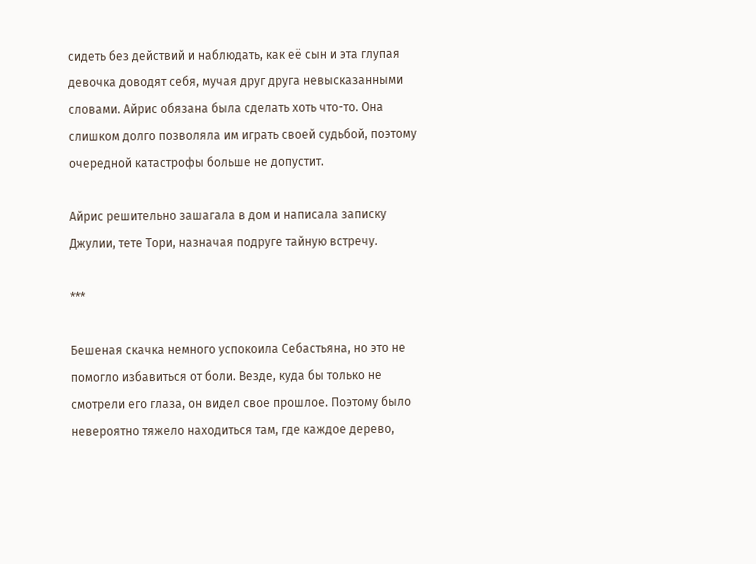сидеть без действий и наблюдать, как её сын и эта глупая девочка доводят себя, мучая друг друга невысказанными словами. Айрис обязана была сделать хоть что-то. Она слишком долго позволяла им играть своей судьбой, поэтому очередной катастрофы больше не допустит.

Айрис решительно зашагала в дом и написала записку Джулии, тете Тори, назначая подруге тайную встречу.

***

Бешеная скачка немного успокоила Себастьяна, но это не помогло избавиться от боли. Везде, куда бы только не смотрели его глаза, он видел свое прошлое. Поэтому было невероятно тяжело находиться там, где каждое дерево,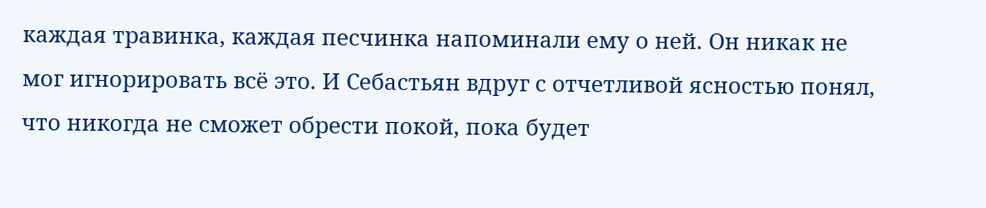каждая травинка, каждая песчинка напоминали ему о ней. Он никак не мог игнорировать всё это. И Себастьян вдруг с отчетливой ясностью понял, что никогда не сможет обрести покой, пока будет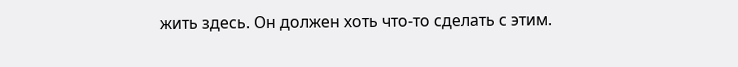жить здесь. Он должен хоть что-то сделать с этим.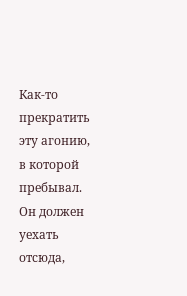Как-то прекратить эту агонию, в которой пребывал. Он должен уехать отсюда,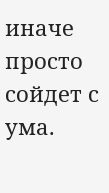иначе просто сойдет с ума.